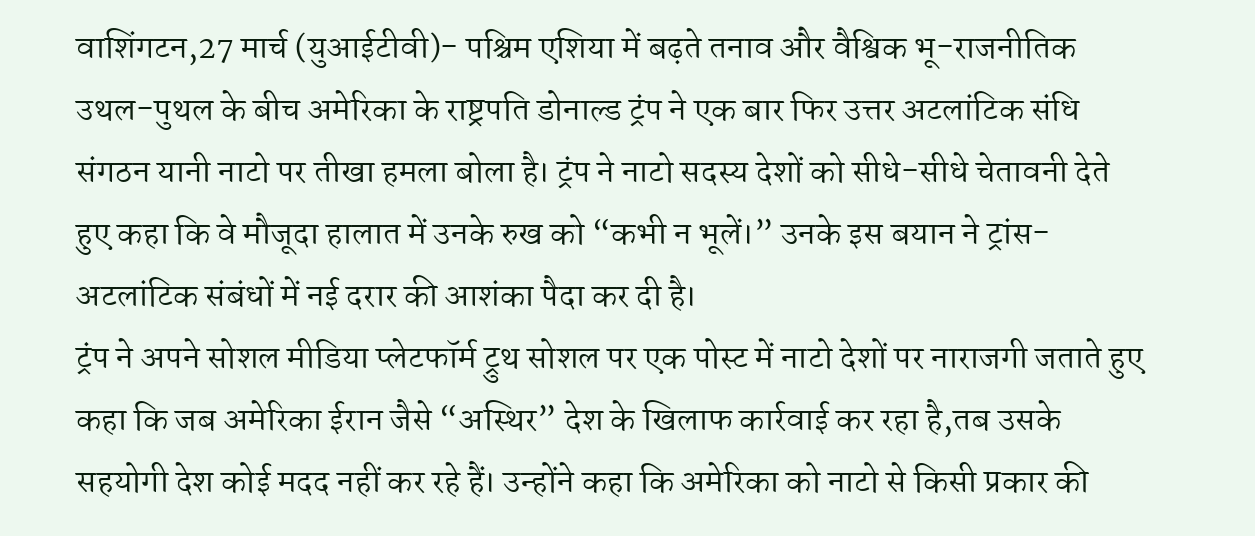वाशिंगटन,27 मार्च (युआईटीवी)- पश्चिम एशिया में बढ़ते तनाव और वैश्विक भू-राजनीतिक उथल-पुथल के बीच अमेरिका के राष्ट्रपति डोनाल्ड ट्रंप ने एक बार फिर उत्तर अटलांटिक संधि संगठन यानी नाटो पर तीखा हमला बोला है। ट्रंप ने नाटो सदस्य देशों को सीधे-सीधे चेतावनी देते हुए कहा कि वे मौजूदा हालात में उनके रुख को “कभी न भूलें।” उनके इस बयान ने ट्रांस-अटलांटिक संबंधों में नई दरार की आशंका पैदा कर दी है।
ट्रंप ने अपने सोशल मीडिया प्लेटफॉर्म ट्रुथ सोशल पर एक पोस्ट में नाटो देशों पर नाराजगी जताते हुए कहा कि जब अमेरिका ईरान जैसे “अस्थिर” देश के खिलाफ कार्रवाई कर रहा है,तब उसके सहयोगी देश कोई मदद नहीं कर रहे हैं। उन्होंने कहा कि अमेरिका को नाटो से किसी प्रकार की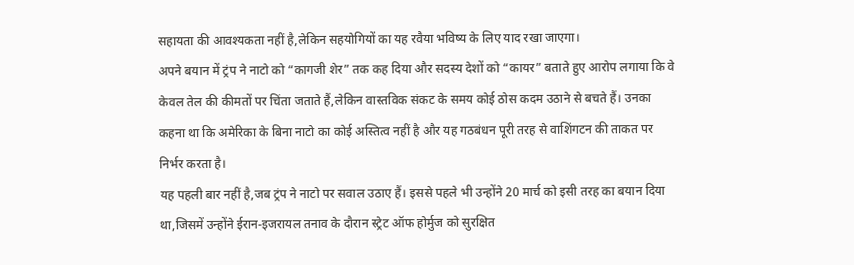सहायता की आवश्यकता नहीं है,लेकिन सहयोगियों का यह रवैया भविष्य के लिए याद रखा जाएगा।
अपने बयान में ट्रंप ने नाटो को “कागजी शेर” तक कह दिया और सदस्य देशों को “कायर” बताते हुए आरोप लगाया कि वे केवल तेल की कीमतों पर चिंता जताते हैं,लेकिन वास्तविक संकट के समय कोई ठोस कदम उठाने से बचते हैं। उनका कहना था कि अमेरिका के बिना नाटो का कोई अस्तित्व नहीं है और यह गठबंधन पूरी तरह से वाशिंगटन की ताकत पर निर्भर करता है।
यह पहली बार नहीं है,जब ट्रंप ने नाटो पर सवाल उठाए हैं। इससे पहले भी उन्होंने 20 मार्च को इसी तरह का बयान दिया था,जिसमें उन्होंने ईरान-इजरायल तनाव के दौरान स्ट्रेट ऑफ होर्मुज को सुरक्षित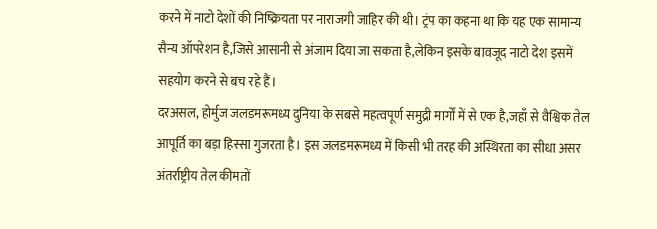करने में नाटो देशों की निष्क्रियता पर नाराजगी जाहिर की थी। ट्रंप का कहना था कि यह एक सामान्य सैन्य ऑपरेशन है,जिसे आसानी से अंजाम दिया जा सकता है,लेकिन इसके बावजूद नाटो देश इसमें सहयोग करने से बच रहे हैं।
दरअसल, होर्मुज जलडमरूमध्य दुनिया के सबसे महत्वपूर्ण समुद्री मार्गों में से एक है,जहाँ से वैश्विक तेल आपूर्ति का बड़ा हिस्सा गुजरता है। इस जलडमरूमध्य में किसी भी तरह की अस्थिरता का सीधा असर अंतर्राष्ट्रीय तेल कीमतों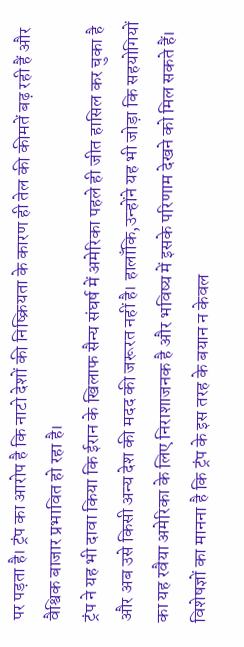पर पड़ता है। ट्रंप का आरोप है कि नाटो देशों की निष्क्रियता के कारण ही तेल की कीमतें बढ़ रही हैं और वैश्विक बाजार प्रभावित हो रहा है।
ट्रंप ने यह भी दावा किया कि ईरान के खिलाफ सैन्य संघर्ष में अमेरिका पहले ही जीत हासिल कर चुका है और अब उसे किसी अन्य देश की मदद की जरूरत नहीं है। हालाँकि,उन्होंने यह भी जोड़ा कि सहयोगियों का यह रवैया अमेरिका के लिए निराशाजनक है और भविष्य में इसके परिणाम देखने को मिल सकते हैं।
विशेषज्ञों का मानना है कि ट्रंप के इस तरह के बयान न केवल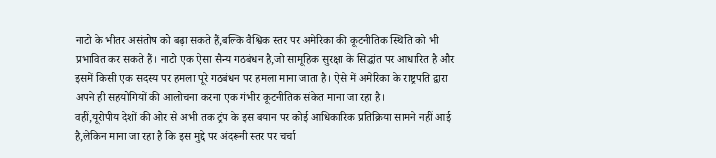नाटो के भीतर असंतोष को बढ़ा सकते हैं,बल्कि वैश्विक स्तर पर अमेरिका की कूटनीतिक स्थिति को भी प्रभावित कर सकते हैं। नाटो एक ऐसा सैन्य गठबंधन है,जो सामूहिक सुरक्षा के सिद्धांत पर आधारित है और इसमें किसी एक सदस्य पर हमला पूरे गठबंधन पर हमला माना जाता है। ऐसे में अमेरिका के राष्ट्रपति द्वारा अपने ही सहयोगियों की आलोचना करना एक गंभीर कूटनीतिक संकेत माना जा रहा है।
वहीं,यूरोपीय देशों की ओर से अभी तक ट्रंप के इस बयान पर कोई आधिकारिक प्रतिक्रिया सामने नहीं आई है,लेकिन माना जा रहा है कि इस मुद्दे पर अंदरूनी स्तर पर चर्चा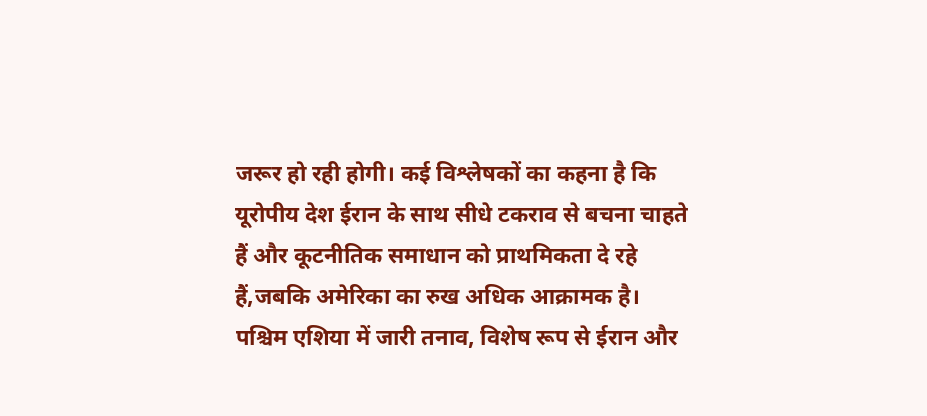जरूर हो रही होगी। कई विश्लेषकों का कहना है कि यूरोपीय देश ईरान के साथ सीधे टकराव से बचना चाहते हैं और कूटनीतिक समाधान को प्राथमिकता दे रहे हैं,जबकि अमेरिका का रुख अधिक आक्रामक है।
पश्चिम एशिया में जारी तनाव, विशेष रूप से ईरान और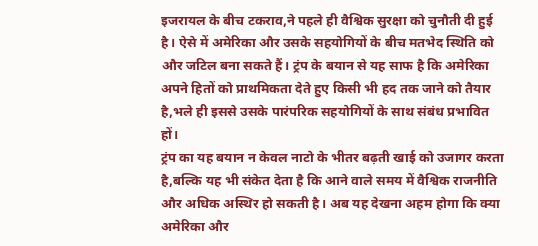इजरायल के बीच टकराव,ने पहले ही वैश्विक सुरक्षा को चुनौती दी हुई है। ऐसे में अमेरिका और उसके सहयोगियों के बीच मतभेद स्थिति को और जटिल बना सकते हैं। ट्रंप के बयान से यह साफ है कि अमेरिका अपने हितों को प्राथमिकता देते हुए किसी भी हद तक जाने को तैयार है,भले ही इससे उसके पारंपरिक सहयोगियों के साथ संबंध प्रभावित हों।
ट्रंप का यह बयान न केवल नाटो के भीतर बढ़ती खाई को उजागर करता है,बल्कि यह भी संकेत देता है कि आने वाले समय में वैश्विक राजनीति और अधिक अस्थिर हो सकती है। अब यह देखना अहम होगा कि क्या अमेरिका और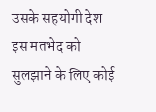उसके सहयोगी देश इस मतभेद को सुलझाने के लिए कोई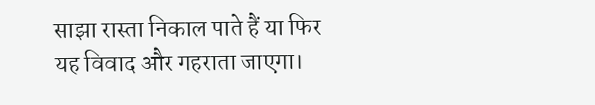साझा रास्ता निकाल पाते हैं या फिर यह विवाद और गहराता जाएगा।